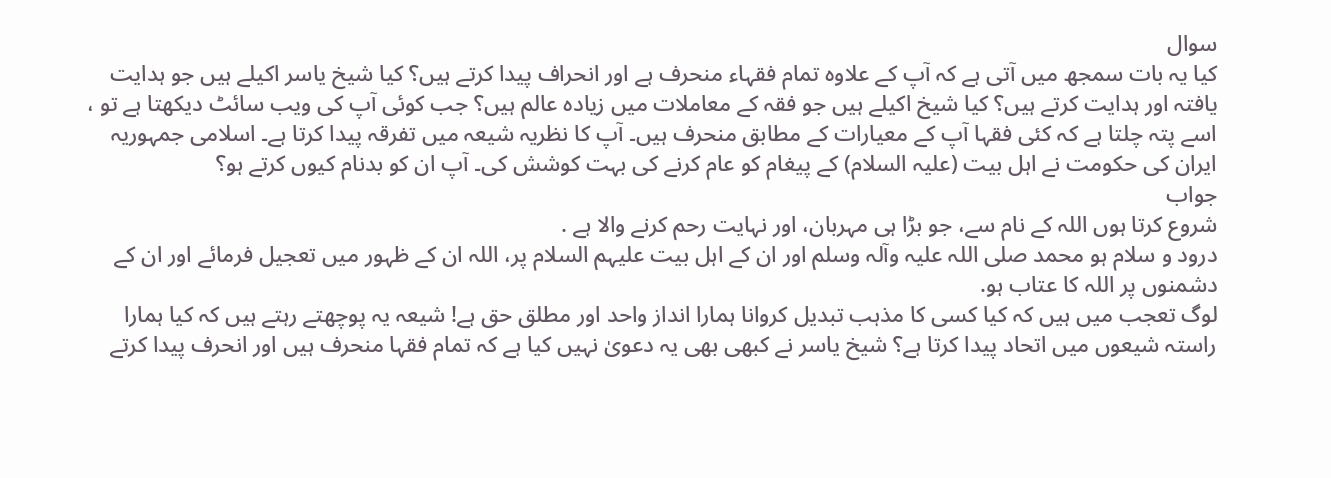سوال
کیا یہ بات سمجھ میں آتی ہے کہ آپ کے علاوہ تمام فقہاء منحرف ہے اور انحراف پیدا كرتے ہیں؟ کیا شیخ یاسر اكیلے ہیں جو ہدایت یافتہ اور ہدایت كرتے ہیں؟ کیا شیخ اكیلے ہیں جو فقہ كے معاملات میں زیادہ عالم ہیں؟ جب کوئی آپ کی ویب سائٹ دیكھتا ہے تو ، اسے پتہ چلتا ہے کہ كئی فقہا آپ کے معیارات کے مطابق منحرف ہیں۔ آپ کا نظریہ شیعہ میں تفرقہ پیدا کرتا ہے۔ اسلامی جمہوریہ ایران کی حکومت نے اہل بیت (علیہ السلام) کے پیغام کو عام کرنے كی بہت کوشش کی۔ آپ ان کو بدنام کیوں کرتے ہو؟
جواب
شروع کرتا ہوں اللہ کے نام سے، جو بڑا ہی مہربان، اور نہایت رحم کرنے والا ہے .
درود و سلام ہو محمد صلی اللہ علیہ وآلہ وسلم اور ان کے اہل بیت علیہم السلام پر، اللہ ان کے ظہور میں تعجیل فرمائے اور ان کے دشمنوں پر اللہ کا عتاب ہو.
لوگ تعجب میں ہیں کہ کیا کسی کا مذہب تبدیل کروانا ہمارا انداز واحد اور مطلق حق ہے! شیعہ یہ پوچھتے رہتے ہیں کہ کیا ہمارا راستہ شیعوں میں اتحاد پیدا كرتا ہے؟ شیخ یاسر نے کبھی بھی یہ دعویٰ نہیں کیا ہے کہ تمام فقہا منحرف ہیں اور انحرف پیدا كرتے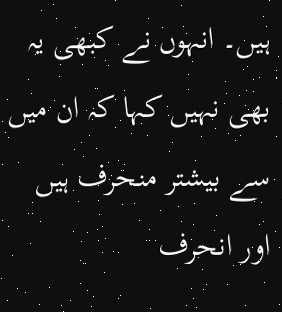ہیں۔ انہوں نے کبھی یہ بھی نہیں کہا کہ ان میں سے بیشتر منحرف ہیں اور انحرف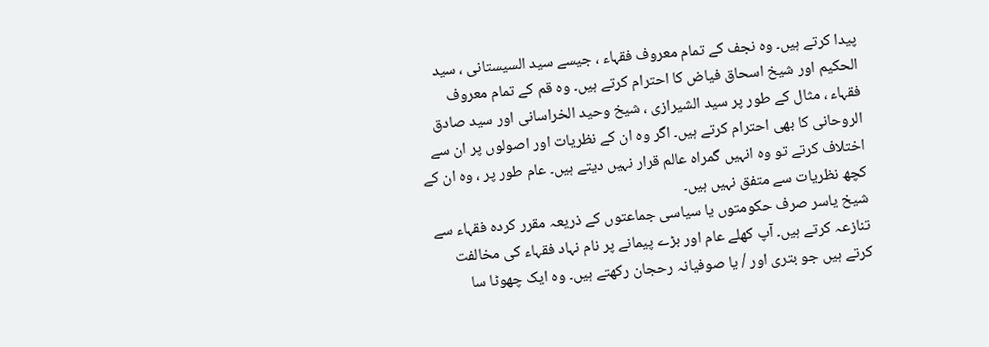پیدا كرتے ہیں۔ وہ نجف کے تمام معروف فقہاء ، جیسے سید السیستانی ، سید الحکیم اور شیخ اسحاق فیاض کا احترام کرتے ہیں۔ وہ قم کے تمام معروف فقہاء ، مثال کے طور پر سید الشیرازی ، شیخ وحید الخراسانی اور سید صادق الروحانی کا بھی احترام کرتے ہیں۔ اگر وہ ان كے نظریات اور اصولوں پر ان سے اختلاف کرتے تو وہ انہیں گمراہ عالم قرار نہیں دیتے ہیں۔ عام طور پر ، وہ ان کے کچھ نظریات سے متفق نہیں ہیں۔
شیخ یاسر صرف حکومتوں یا سیاسی جماعتوں کے ذریعہ مقرر کردہ فقہاء سے تنازعہ کرتے ہیں۔ آپ کھلے عام اور بڑے پیمانے پر نام نہاد فقہاء كی مخالفت كرتے ہیں جو بتری اور / یا صوفیانہ رحجان رکھتے ہیں۔ وہ ایک چھوٹا سا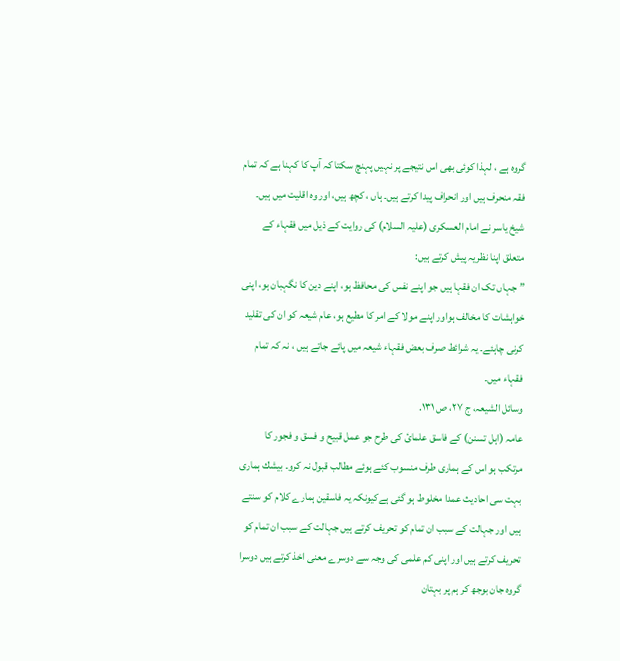گروہ ہے ، لہذا کوئی بھی اس نتیجے پر نہیں پہنچ سکتا کہ آپ كا كہنا ہے کہ تمام فقہ منحرف ہیں اور انحراف پیدا کرتے ہیں۔ ہاں ، کچھ ہیں، اور وہ اقلیت میں ہیں۔
شیخ یاسر نے امام العسکری (علیہ السلام) کی روایت كے ذیل میں فقہاء کے متعلق اپنا نظریہ پیش كرتے ہیں:
”جہاں تک ان فقہا ہیں جو اپنے نفس كی محافظ ہو، اپنے دین كا نگہبان ہو، اپنی خواہشات كا مخالف ہواور اپنے مولا كے امر كا مطیع ہو، عام شیعہ كو ان کی تقلید كرنی چاہئے۔ یہ شرائط صرف بعض فقہاء شیعہ میں پائے جاتے ہیں ، نہ كہ تمام فقہاء میں۔
وسائل الشیعہ، ج ۲۷، ص ۱۳۱.
عامہ (اہل تسنن) كے فاسق علمائ کی طرح جو عمل قبیح و فسق و فجور كا مرتكب ہو اس كے ہماری طرف منسوب كئے ہوئے مطالب قبول نہ كرو۔ بیشك ہماری بہت سی احادیث عمدا مخلوط ہو گئی ہےكیونكہ یہ فاسقین ہمارے كلام كو سنتے ہیں اور جہالت كے سبب ان تمام كو تحریف كرتے ہیں جہالت كے سبب ان تمام كو تحریف كرتے ہیں اور اپنی كم علمی كی وجہ سے دوسرے معنی اخذ كرتے ہیں دوسرا گروہ جان بوجھ كر ہم پر بہتان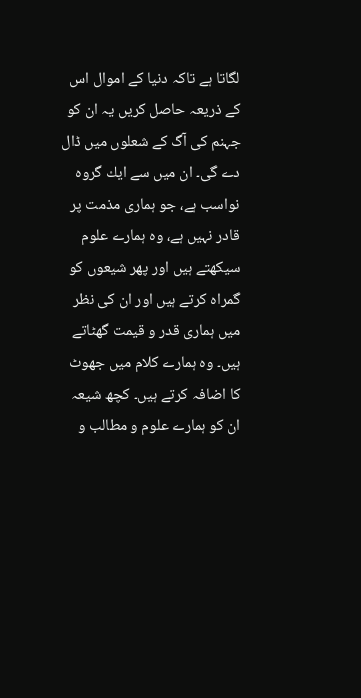لگاتا ہے تاكہ دنیا كے اموال اس كے ذریعہ حاصل كریں یہ ان کو جہنم كی آگ كے شعلوں میں ڈال دے گی۔ ان میں سے ایك گروہ نواسب ہے، جو ہماری مذمت پر قادر نہیں ہے، وہ ہمارے علوم سیکھتے ہیں اور پھر شیعوں کو گمراہ کرتے ہیں اور ان کی نظر میں ہماری قدر و قیمت گھٹاتے ہیں۔ وہ ہمارے کلام میں جھوٹ کا اضافہ کرتے ہیں۔ کچھ شیعہ ان کو ہمارے علوم و مطالب و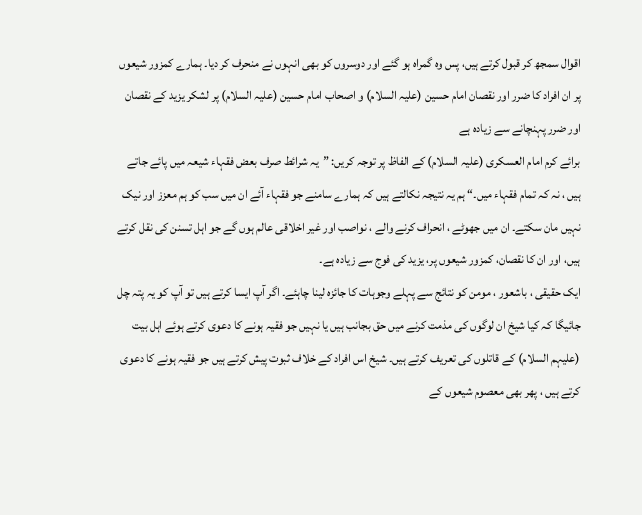اقوال سمجھ كر قبول كرتے ہیں، پس وہ گمراہ ہو گئے اور دوسروں كو بھی انہوں نے منحرف كر دیا۔ ہمارے كمزور شیعوں پر ان افراد كا ضرر اور نقصان امام حسین (علیہ السلام) و اصحاب امام حسین (علیہ السلام) پر لشكر یزید كے نقصان اور ضرر پہنچانے سے زیادہ ہے
برائے کرم امام العسکری (علیہ السلام) کے الفاظ پر توجہ كریں: ”یہ شرائط صرف بعض فقہاء شیعہ میں پائے جاتے ہیں ، نہ كہ تمام فقہاء میں۔“ ہم یہ نتیجہ نكالتے ہیں کہ ہمارے سامنے جو فقہاء آئے ان میں سب کو ہم معزز اور نیک نہیں مان سكتے۔ ان میں جھوٹے ، انحراف کرنے والے ، نواصب اور غیر اخلاقی عالم ہوں گے جو اہل تسنن کی نقل کرتے ہیں، اور ان کا نقصان، کمزور شیعوں پر، یزید کی فوج سے زیادہ ہے۔
ایک حقیقی ، باشعور ، مومن کو نتائج سے پہلے وجوہات کا جائزہ لینا چاہئے۔ اگر آپ ایسا کرتے ہیں تو آپ کو یہ پتہ چل جائیگا کہ کیا شیخ ان لوگوں کی مذمت کرنے میں حق بجانب ہیں یا نہیں جو فقیہ ہونے كا دعوی كرتے ہوئے اہل بیت (علیہم السلام) کے قاتلوں کی تعریف کرتے ہیں۔ شیخ اس افراد كے خلاف ثبوت پیش کرتے ہیں جو فقیہ ہونے کا دعوی کرتے ہیں ، پھر بھی معصوم شیعوں کے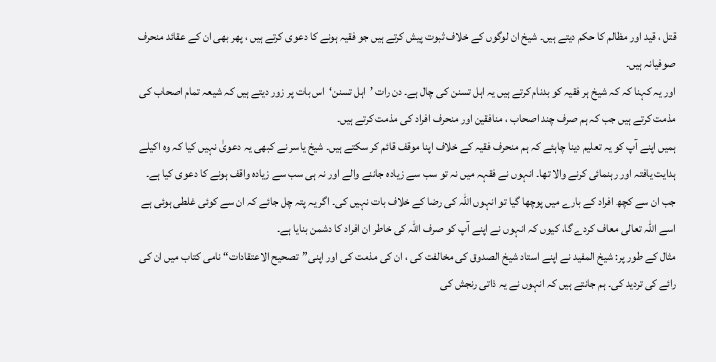قتل ، قید اور مظالم کا حکم دیتے ہیں۔ شیخ ان لوگوں كے خلاف ثبوت پیش کرتے ہیں جو فقیہ ہونے کا دعوی کرتے ہیں ، پھر بھی ان کے عقائد منحرف صوفیانہ ہیں۔
اور یہ کہنا کہ کہ شیخ ہر فقیہ کو بدنام کرتے ہیں یہ اہل تسنن کی چال ہے۔ دن رات ’اہل تسنن‘اس بات پر زور دیتے ہیں کہ شیعہ تمام اصحاب کی مذمت کرتے ہیں جب کہ ہم صرف چند اصحاب ، منافقین اور منحرف افراد کی مذمت کرتے ہیں۔
ہمیں اپنے آپ کو یہ تعلیم دینا چاہئے کہ ہم منحرف فقیہ کے خلاف اپنا موقف قائم کر سكتے ہیں۔ شیخ یاسر نے کبھی یہ دعویٰ نہیں کیا کہ وہ اكیلے ہدایت یافتہ اور رہنمائی کرنے والا تھا۔ انہوں نے فقہہ میں نہ تو سب سے زیادہ جاننے والے اور نہ ہی سب سے زیادہ واقف ہونے کا دعوی کیا ہے۔ جب ان سے کچھ افراد کے بارے میں پوچھا گیا تو انہوں اللہ کی رضا کے خلاف بات نہیں کی۔ اگر یہ پتہ چل جائے کہ ان سے كوئی غلطی ہوئی ہے اسے اللہ تعالی معاف کردے گا، کیوں کہ انہوں نے اپنے آپ کو صرف اللہ کی خاطر ان افراد کا دشمن بنایا ہے۔
مثال کے طور پر: شیخ المفید نے اپنے استاد شیخ الصدوق کی مخالفت کی ، ان كی مذمت كی اور اپنی”تصحیح الاعتقادات“ نامی كتاب میں ان کی رائے کی تردید كی۔ ہم جانتے ہیں کہ انہوں نے یہ ذاتی رنجش کی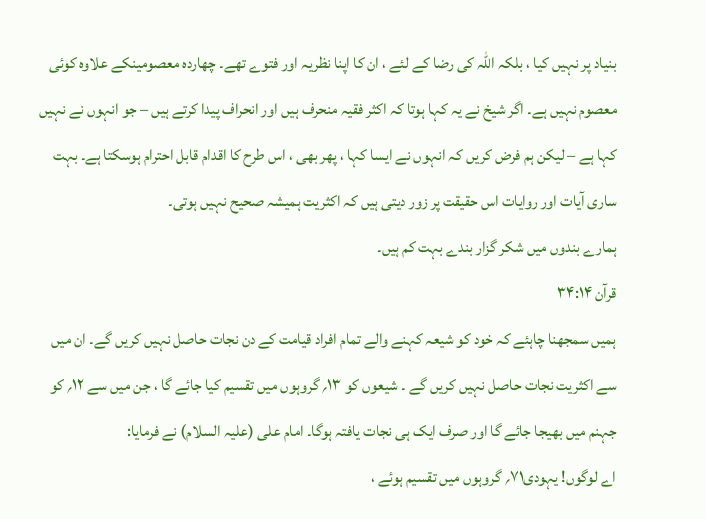بنیاد پر نہیں کیا ، بلکہ اللہ کی رضا كے لئے ، ان کا اپنا نظریہ اور فتوے تھے۔ چھاردہ معصومینكے علاوہ کوئی معصوم نہیں ہے۔ اگر شیخ نے یہ كہا ہوتا کہ اكثر فقیہ منحرف ہیں اور انحراف پیدا كرتے ہیں – جو انہوں نے نہیں كہا ہے – لیکن ہم فرض کریں کہ انہوں نے ایسا کہا ، پھر بھی ، اس طرح كا اقدام قابل احترام ہوسکتا ہے۔ بہت ساری آیات اور روایات اس حقیقت پر زور دیتی ہیں کہ اکثریت ہمیشہ صحیح نہیں ہوتی۔
ہمارے بندوں میں شکر گزار بندے بہت كم ہیں۔
قرآن ۳۴:۱۴
ہمیں سمجھنا چاہئے کہ خود کو شیعہ کہنے والے تمام افراد قیامت کے دن نجات حاصل نہیں كریں گے۔ ان میں سے اكثریت نجات حاصل نہیں كریں گے ۔ شیعوں کو ۱۳؍ گروہوں میں تقسیم کیا جائے گا ، جن میں سے ۱۲؍ کو جہنم میں بھیجا جائے گا اور صرف ایک ہی نجات یافتہ ہوگا۔ امام علی (علیہ السلام) نے فرمایا:
اے لوگوں! یہودی۷۱؍ گروہوں میں تقسیم ہوئے ،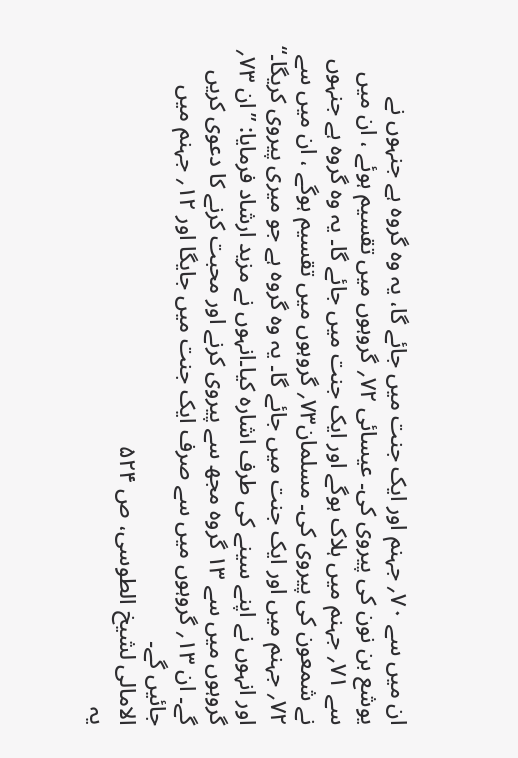ان میں سے ۷۰؍ جہنم اور ایک جنت میں جائے گا، یہ وہ گروہ ہے جنہوں نے یوشع بن نون كی پیروی كی۔ عیسائی ۷۲؍ گروہوں میں تقسیم ہوئے ، ان میں سے ۷۱؍ جہنم میں ہلاک ہوگے اور ایک جنت میں جائے گا۔ یہ وہ گروہ ہے جنہوں نے شمعون كی پیروی كی۔ مسلمان۷۳؍ گروہوں میں تقسیم ہوگے ، ان میں سے ۷۲؍ جہنم میں اور ایک جنت میں جائے گا۔ یہ وہ گروہ ہے جو میری پیروی كریگا۔“ اور انہوں نے اپنے سینے کی طرف اشارہ کیا۔انہوں نے مزید ارشاد فرمایا: ”ان ۷۳؍ گروہوں میں سے ۱۳ گروہ مجھ سے پیروی کرنے اور محبت کرنے کا دعوی کریں گے۔ ان ۱۳؍ گروہوں میں سے صرف ایک جنت میں جایگا اور ۱۲؍ جہنم میں جائیں گے۔
الامالی لشیخ الطوسی، ص ۵۲۴
یہ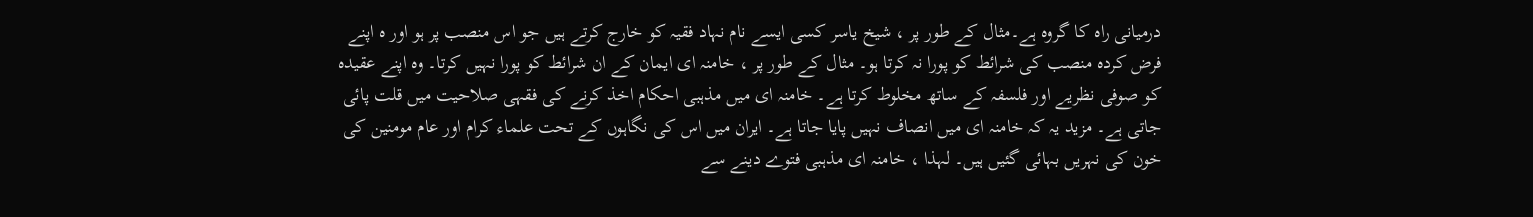درمیانی راہ کا گروہ ہے۔مثال کے طور پر ، شیخ یاسر کسی ایسے نام نہاد فقیہ کو خارج کرتے ہیں جو اس منصب پر ہو اور ہ اپنے فرض کردہ منصب کی شرائط کو پورا نہ کرتا ہو۔ مثال کے طور پر ، خامنہ ای ایمان كے ان شرائط کو پورا نہیں کرتا۔ وہ اپنے عقیدہ كو صوفی نظریے اور فلسفہ کے ساتھ مخلوط كرتا ہے۔ خامنہ ای میں مذہبی احکام اخذ کرنے کی فقہی صلاحیت میں قلت پائی جاتی ہے۔ مزید یہ کہ خامنہ ای میں انصاف نہیں پایا جاتا ہے۔ ایران میں اس کی نگاہوں كے تحت علماء کرام اور عام مومنین كی خون کی نہریں بہائی گئیں ہیں۔ لہذا ، خامنہ ای مذہبی فتوے دینے سے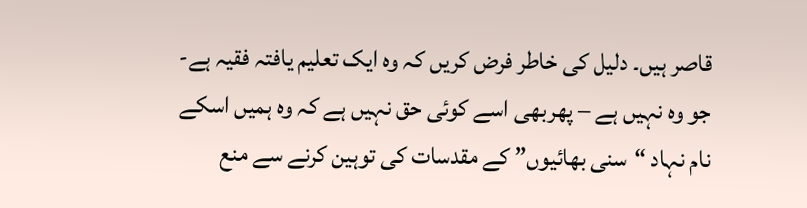قاصر ہیں۔ دلیل كی خاطر فرض کریں کہ وہ ایک تعلیم یافتہ فقیہ ہے- جو وہ نہیں ہے – پھربھی اسے کوئی حق نہیں ہے کہ وہ ہمیں اسکے نام نہاد “سنی بھائیوں” کے مقدسات کی توہین کرنے سے منع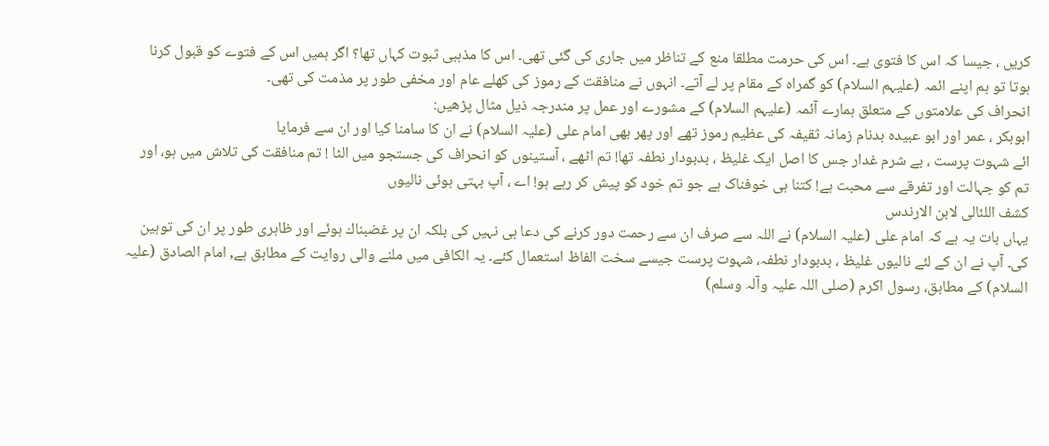کریں ، جیسا كہ اس کا فتوی ہے۔ اس کی حرمت مطلقا منع کے تناظر میں جاری کی گئی تھی۔ اس کا مذہبی ثبوت کہاں تھا؟ اگر ہمیں اس کے فتوے کو قبول کرنا ہوتا تو ہم اپنے ائمہ (علیہم السلام) کو گمراہ كے مقام پر لے آتے۔ انہوں نے منافقت کے رموز کی کھلے عام اور مخفی طور پر مذمت کی تھی۔
انحراف کی علامتوں کے متعلق ہمارے آئمہ (علیہم السلام) کے مشورے اور عمل پر مندرجہ ذیل مثال پڑھیں:
ابوبکر ، عمر اور ابو عبیدہ بدنام زمانہ ثقیفہ کی عظیم رموز تھے اور پھر بھی امام علی (علیہ السلام) نے ان کا سامنا کیا اور ان سے فرمایا
ائے شہوت پرست ، بے شرم غدار جس کا اصل ایک غلیظ ، بدبودار نطفہ تھا! تم اٹھے ، آستینوں كو انحراف کی جستجو میں الٹا ! تم منافقت کی تلاش میں ہو، اور تم کو جہالت اور تفرقے سے محبت ہے! کتنا ہی خوفناک ہے جو تم خود كو پیش کر رہے ہو! اے ، آپ بہتی ہوئی نالیوں
كشف اللئالی لابن الارندس
یہاں بات یہ ہے کہ امام علی (علیہ السلام) نے اللہ سے صرف ان سے رحمت دور کرنے کی دعا ہی نہیں کی بلکہ ان پر غضبناك ہوئے اور ظاہری طور پر ان کی توہین کی۔ آپ نے ان کے لئے نالیوں غلیظ ، بدبودار نطفہ، شہوت پرست جیسے سخت الفاظ استعمال كئے۔ یہ الکافی میں ملنے والی روایت کے مطابق ہے, امام الصادق (علیہ السلام) کے مطابق، رسول اکرم (صلی اللہ علیہ وآلہ وسلم)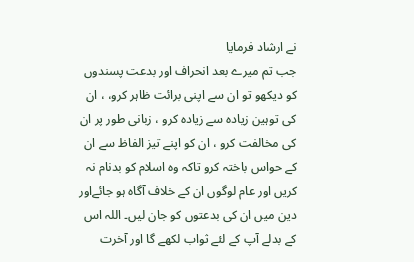نے ارشاد فرمایا
جب تم میرے بعد انحراف اور بدعت پسندوں كو دیكھو تو ان سے اپنی برائت ظاہر كرو، ، ان کی توہین زیادہ سے زیادہ كرو ، زبانی طور پر ان کی مخالفت كرو ، ان کو اپنے تیز الفاظ سے ان كے حواس باختہ كرو تاکہ وہ اسلام کو بدنام نہ کریں اور عام لوگوں ان کے خلاف آگاہ ہو جائےاور دین میں ان كی بدعتوں كو جان لیں۔ اللہ اس کے بدلے آپ کے لئے ثواب لکھے گا اور آخرت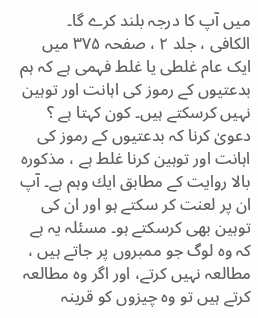میں آپ کا درجہ بلند کرے گا۔
الکافی ، جلد ۲ ، صفحہ ۳۷۵ میں
ایک عام غلطی یا غلط فہمی ہے کہ ہم بدعتیوں كے رموز کی اہانت اور توہین نہیں کرسکتے ہیں۔ کون كہتا ہے ؟ دعویٰ کرنا کہ بدعتیوں كے رموز کی اہانت اور توہین کرنا غلط ہے ، مذکورہ بالا روایت کے مطابق ایك وہم ہے۔ آپ ان پر لعنت كر سکتے ہو اور ان کی توہین بھی کرسکتے ہو۔ مسئلہ یہ ہے کہ وہ لوگ جو ممبروں پر جاتے ہیں ، مطالعہ نہیں كرتے، اور اگر وہ مطالعہ كرتے ہیں تو وہ چیزوں کو قرینہ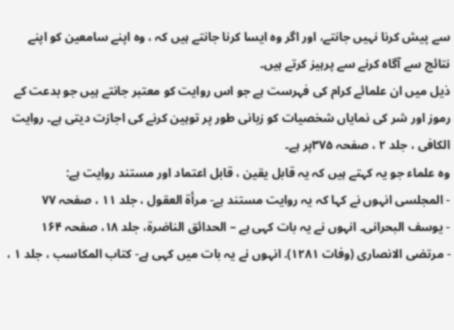سے پیش كرنا نہیں جانتے، اور اگر وہ ایسا كرنا جانتے ہیں کہ ، وہ اپنے سامعین كو اپنے نتائج سے آگاہ کرنے سے پرہیز كرتے ہیں۔
ذیل میں ان علمائے کرام کی فہرست ہے جو اس روایت کو معتبر جانتے ہیں جو بدعت کے رموز اور شر کی نمایاں شخصیات کو زبانی طور پر توہین کرنے کی اجازت دیتی ہے۔ روایت الکافی ، جلد ۲ ، صفحہ ۳۷۵پر ہے۔
وہ علماء جو یہ کہتے ہیں کہ یہ قابل یقین ، قابل اعتماد اور مستند روایت ہے:
- المجلسی انہوں نے کہا کہ یہ روایت مستند ہے- مرأۃ العقول ، جلد ۱۱ ، صفحہ ۷۷
- یوسف البحرانی۔ انہوں نے یہ بات کہی ہے – الحدائق الناضرۃ، جلد ۱۸، صفحہ ۱۶۴
- مرتضی الانصاری (وفات ۱۲۸۱). انہوں نے یہ بات میں کہی ہے- کتاب المکاسب ، جلد ۱ ،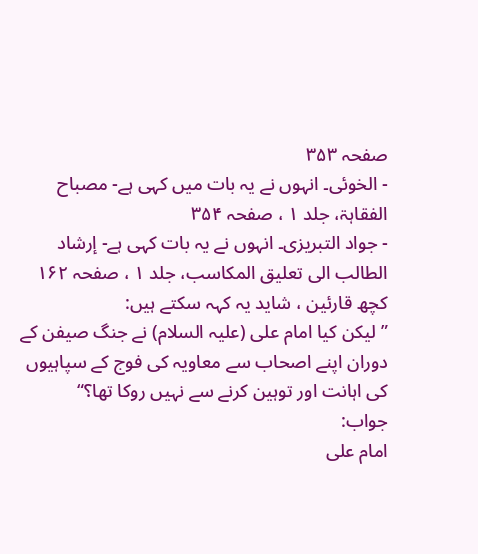صفحہ ۳۵۳
- الخوئی۔ انہوں نے یہ بات میں کہی ہے- مصباح الفقاہۃ، جلد ۱ ، صفحہ ۳۵۴
- جواد التبریزی۔ انہوں نے یہ بات کہی ہے- إرشاد الطالب الی تعلیق المكاسب، جلد ۱ ، صفحہ ۱۶۲
کچھ قارئین ، شاید یہ کہہ سکتے ہیں:
”لیکن کیا امام علی (علیہ السلام) نے جنگ صیفن کے دوران اپنے اصحاب سے معاویہ کی فوج كے سپاہیوں کی اہانت اور توہین کرنے سے نہیں روكا تھا؟“
جواب:
امام علی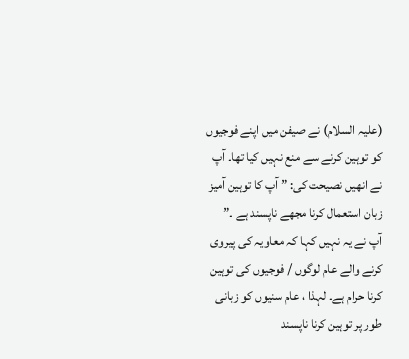(علیہ السلام) نے صیفن میں اپنے فوجیوں کو توہین كرنے سے منع نہیں کیا تھا۔ آپ نے انھیں نصیحت كی: ” آپ كا توہین آمیز زبان استعمال کرنا مجھے ناپسند ہے ۔”
آپ نے یہ نہیں کہا کہ معاویہ کی پیروی کرنے والے عام لوگوں / فوجیوں کی توہین کرنا حرام ہے۔ لہذا ، عام سنیوں کو زبانی طور پر توہین کرنا ناپسند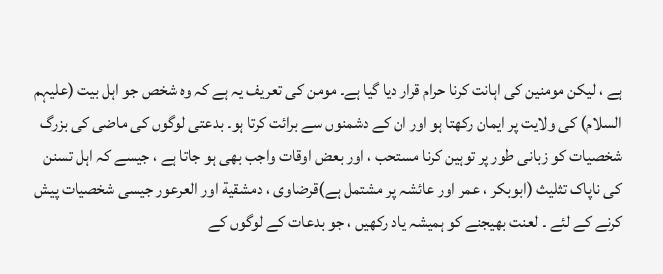ہے ، لیکن مومنین کی اہانت کرنا حرام قرار دیا گیا ہے۔ مومن کی تعریف یہ ہے كہ وہ شخص جو اہل بیت (علیہم السلام) کی ولایت پر ایمان ركھتا ہو اور ان كے دشمنوں سے برائت کرتا ہو۔ بدعتی لوگوں کی ماضی كی بزرگ شخصیات کو زبانی طور پر توہین كرنا مستحب ، اور بعض اوقات واجب بھی ہو جاتا ہے ، جیسے كہ اہل تسنن كی ناپاک تثلیث (ابوبکر ، عمر اور عائشہ پر مشتمل ہے)قرضاوی ، دمشقية اور العرعور جیسی شخصیات پیش کرنے کے لئے ۔ لعنت بھیجنے کو ہمیشہ یاد رکھیں ، جو بدعات کے لوگوں کے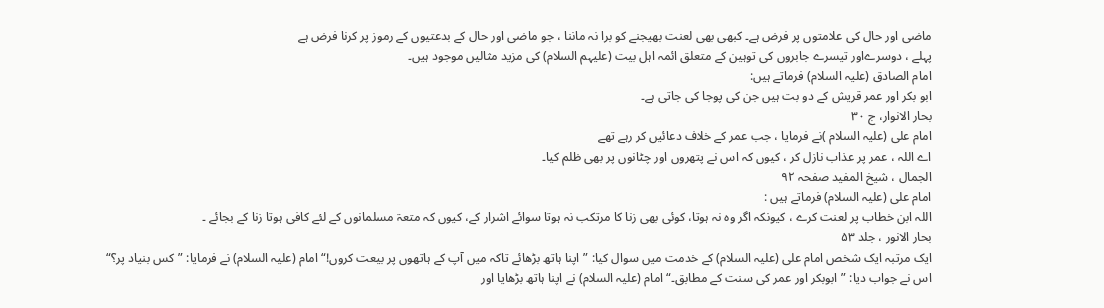ماضی اور حال کی علامتوں پر فرض ہے۔ کبھی بھی لعنت بھیجنے كو برا نہ ماننا ، جو ماضی اور حال کے بدعتیوں کے رموز پر كرنا فرض ہے
پہلے ، دوسرےاور تیسرے جابروں کی توہین کے متعلق ائمہ اہل بیت (علیہم السلام) کی مزید مثالیں موجود ہیں۔
امام الصادق (علیہ السلام) فرماتے ہیں:
ابو بکر اور عمر قریش کے دو بت ہیں جن کی پوجا کی جاتی ہے۔
بحار الانوار، ج ۳۰
امام علی (علیہ السلام )نے فرمایا ، جب عمر کے خلاف دعائیں كر رہے تھے
اے اللہ ، عمر پر عذاب نازل كر ، کیوں کہ اس نے پتھروں اور چٹانوں پر بھی ظلم کیا۔
الجمال ، شیخ المفید صفحہ ۹۲
امام علی (علیہ السلام) فرماتے ہیں :
اللہ ابن خطاب پر لعنت کرے ، کیونکہ اگر وہ نہ ہوتا، كوئی بھی زنا کا مرتکب نہ ہوتا سوائے اشرار كے، کیوں کہ متعۃ مسلمانوں کے لئے کافی ہوتا زنا کے بجائے ۔
بحار الانور ، جلد ۵۳
ایک مرتبہ ایک شخص امام علی (علیہ السلام) کے خدمت میں سوال كیا: ”اپنا ہاتھ بڑھائے تاکہ میں آپ كے ہاتھوں پر بیعت کروں!“ امام (علیہ السلام) نے فرمایا: ”کس بنیاد پر؟“ اس نے جواب دیا: ”ابوبکر اور عمر کی سنت کے مطابق۔“ امام (علیہ السلام) نے اپنا ہاتھ بڑھایا اور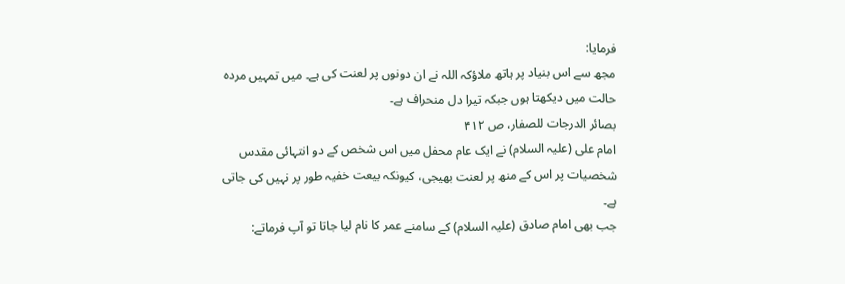فرمایا:
مجھ سے اس بنیاد پر ہاتھ ملاؤکہ اللہ نے ان دونوں پر لعنت كی ہے۔ میں تمہیں مردہ حالت میں دیکھتا ہوں جبكہ تیرا دل منحراف ہے۔
بصائر الدرجات للصفار، ص ۴۱۲
امام علی (علیہ السلام) نے ایک عام محفل میں اس شخص کے دو انتہائی مقدس شخصیات پر اس کے منھ پر لعنت بھیجی، کیونکہ بیعت خفیہ طور پر نہیں کی جاتی ہے۔
جب بھی امام صادق (علیہ السلام) كے سامنے عمر کا نام لیا جاتا تو آپ فرماتے: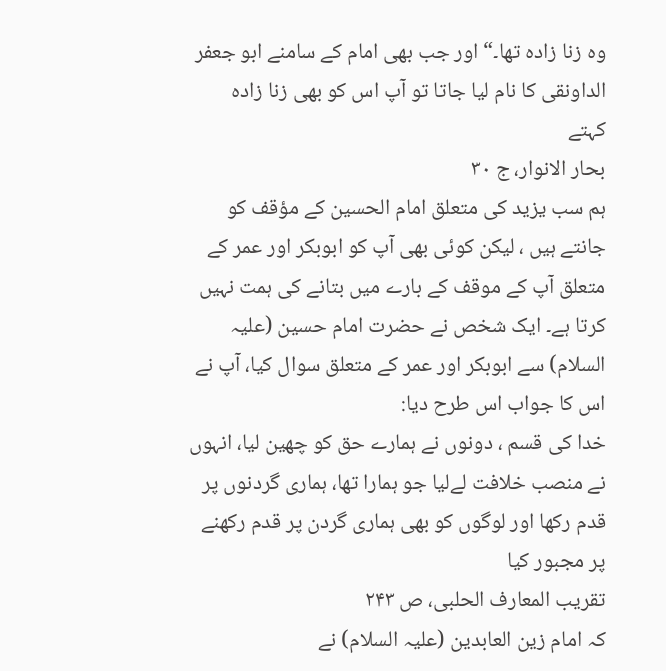وہ زنا زادہ تھا۔“ اور جب بھی امام کے سامنے ابو جعفر الداونقی كا نام لیا جاتا تو آپ اس کو بھی زنا زادہ کہتے
بحار الانوار، ج ۳۰
ہم سب یزید کی متعلق امام الحسین کے مؤقف کو جانتے ہیں ، لیکن کوئی بھی آپ کو ابوبکر اور عمر کے متعلق آپ كے موقف کے بارے میں بتانے کی ہمت نہیں کرتا ہے۔ ایک شخص نے حضرت امام حسین (علیہ السلام) سے ابوبکر اور عمر کے متعلق سوال كیا، آپ نے اس كا جواب اس طرح دیا:
خدا کی قسم ، دونوں نے ہمارے حق کو چھین لیا، انہوں نے منصب خلافت لےلیا جو ہمارا تھا، ہماری گردنوں پر قدم رکھا اور لوگوں کو بھی ہماری گردن پر قدم رکھنے پر مجبور كیا
تقریب المعارف الحلبی، ص ۲۴۳
کہ امام زین العابدین (علیہ السلام) نے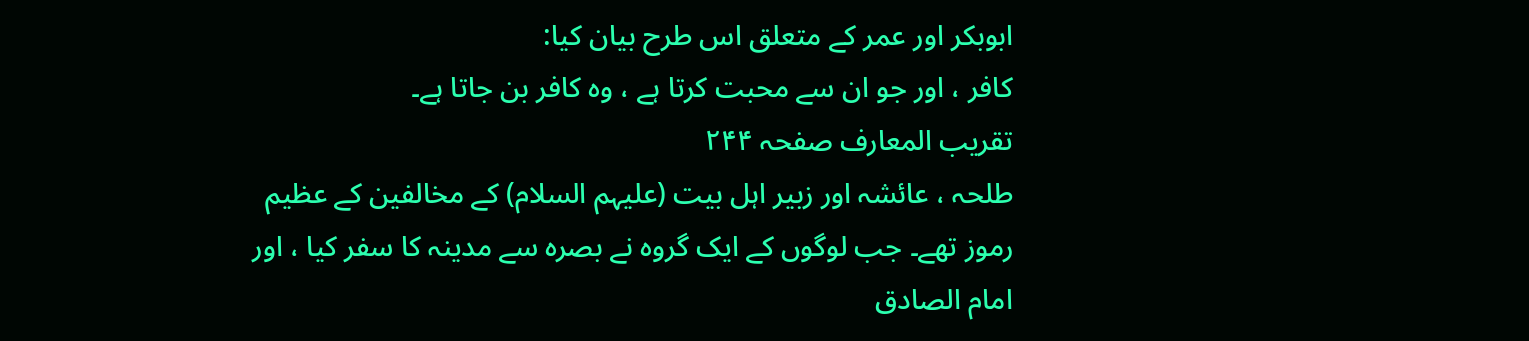ابوبکر اور عمر كے متعلق اس طرح بیان كیا:
کافر ، اور جو ان سے محبت کرتا ہے ، وہ کافر بن جاتا ہے۔
تقریب المعارف صفحہ ۲۴۴
طلحہ ، عائشہ اور زبیر اہل بیت (علیہم السلام) کے مخالفین کے عظیم رموز تھے۔ جب لوگوں کے ایک گروہ نے بصرہ سے مدینہ کا سفر کیا ، اور امام الصادق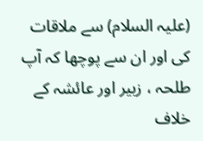(علیہ السلام) سے ملاقات کی اور ان سے پوچھا کہ آپ طلحہ ، زبیر اور عائشہ کے خلاف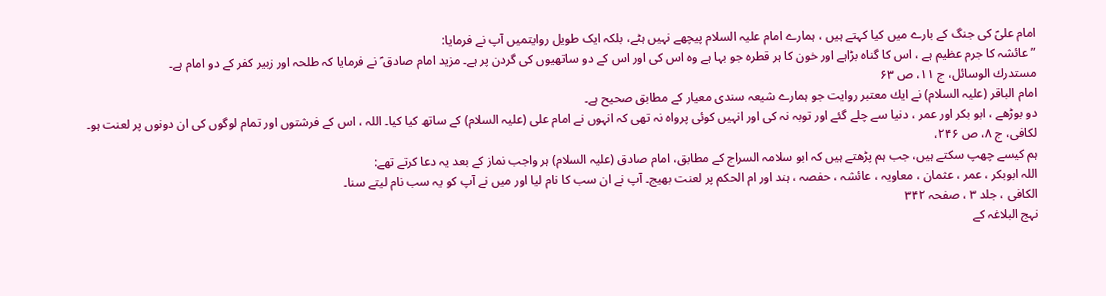امام علیؑ کی جنگ کے بارے میں کیا کہتے ہیں ، ہمارے امام علیہ السلام پیچھے نہیں ہٹے، بلکہ ایک طویل روایتمیں آپ نے فرمایا:
”عائشہ کا جرم عظیم ہے ، اس کا گناہ بڑاہے اور خون کا ہر قطرہ جو بہا ہے وہ اس کی اور اس كے دو ساتھیوں كی گردن پر ہے۔ مزید امام صادق ؑ نے فرمایا کہ طلحہ اور زبیر کفر کے دو امام ہے۔
مستدرك الوسائل، ج ۱۱، ص ۶۳
امام الباقر (علیہ السلام) نے ایك معتبر روایت جو ہمارے شیعہ سندی معیار کے مطابق صحیح ہے۔
دو بوڑھے ، ابو بکر اور عمر ، دنیا سے چلے گئے اور توبہ نہ کی اور انہیں كوئی پرواہ نہ تھی كہ انہوں نے امام علی (علیہ السلام) کے ساتھ کیا کیا۔ اللہ ، اس کے فرشتوں اور تمام لوگوں كی ان دونوں پر لعنت ہو۔
لكافی، ج ۸، ص ۲۴۶،
ہم كیسے چھپ سکتے ہیں، جب ہم پڑھتے ہیں كہ ابو سلامہ السراج کے مطابق، امام صادق (علیہ السلام) ہر واجب نماز کے بعد یہ دعا كرتے تھے:
اللہ ابوبکر ، عمر ، عثمان ، معاویہ ، عائشہ ، حفصہ ، ہند اور ام الحکم پر لعنت بھیج۔ آپ نے ان سب کا نام لیا اور میں نے آپ كو یہ سب نام لیتے سنا۔
الکافی ، جلد ۳ ، صفحہ ۳۴۲
نہج البلاغہ كے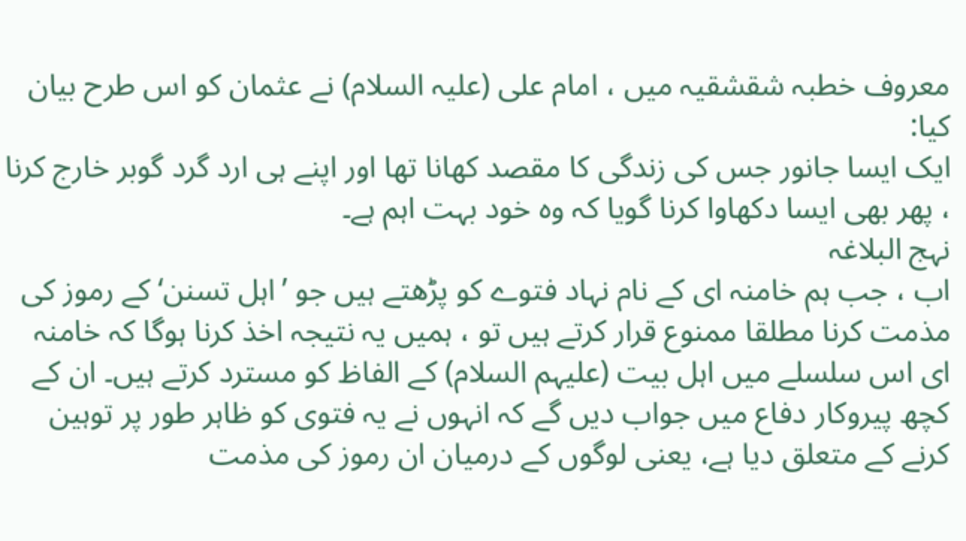معروف خطبہ شقشقیہ میں ، امام علی (علیہ السلام) نے عثمان کو اس طرح بیان کیا:
ایک ایسا جانور جس کی زندگی کا مقصد كھانا تھا اور اپنے ہی ارد گرد گوبر خارج کرنا ، پھر بھی ایسا دكھاوا کرنا گویا کہ وہ خود بہت اہم ہے۔
نہج البلاغہ
اب ، جب ہم خامنہ ای کے نام نہاد فتوے کو پڑھتے ہیں جو ’اہل تسنن‘ کے رموز کی مذمت کرنا مطلقا ممنوع قرار کرتے ہیں تو ، ہمیں یہ نتیجہ اخذ کرنا ہوگا کہ خامنہ ای اس سلسلے میں اہل بیت (علیہم السلام) کے الفاظ کو مسترد کرتے ہیں۔ ان کے کچھ پیروکار دفاع میں جواب دیں گے کہ انہوں نے یہ فتوی کو ظاہر طور پر توہین كرنے كے متعلق دیا ہے، یعنی لوگوں كے درمیان ان رموز کی مذمت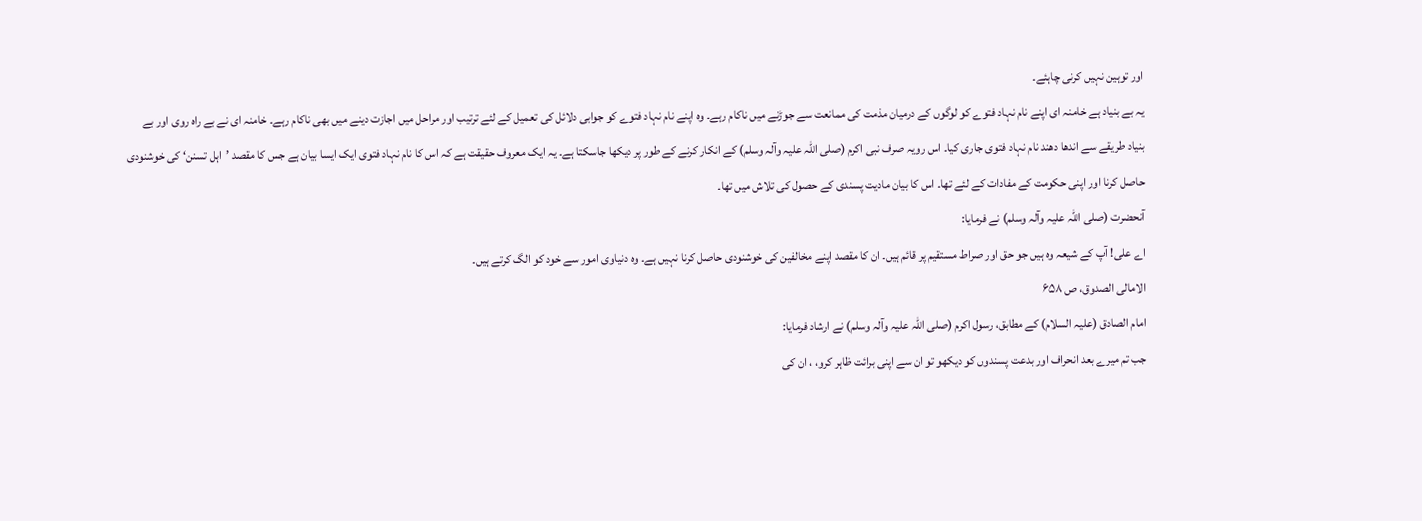اور توہین نہیں کرنی چاہئے۔
یہ بے بنیاد ہے خامنہ ای اپنے نام نہاد فتوے کو لوگوں كے درمیان مذمت کی ممانعت سے جوڑنے میں ناکام رہے۔ وہ اپنے نام نہاد فتوے کو جوابی دلائل کی تعمیل كے لئے ترتیب اور مراحل میں اجازت دینے میں بھی ناکام رہے۔ خامنہ ای نے بے راہ روی اور بے بنیاد طریقے سے اندھا دھند نام نہاد فتوی جاری کیا۔ اس رویہ صرف نبی اکرم (صلی اللہ علیہ وآلہ وسلم) كے انکار کرنے کے طور پر دیکھا جاسکتا ہے۔ یہ ایک معروف حقیقت ہے کہ اس کا نام نہاد فتوی ایک ایسا بیان ہے جس کا مقصد ’اہل تسنن‘ کی خوشنودی حاصل کرنا اور اپنی حکومت کے مفادات كے لئے تھا۔ اس کا بیان مادیت پسندی کے حصول کی تلاش میں تھا۔
آنحضرت (صلی اللہ علیہ وآلہ وسلم) نے فرمایا:
اے علی! آپ کے شیعہ وہ ہیں جو حق اور صراط مستقیم پر قائم ہیں۔ ان کا مقصد اپنے مخالفین کی خوشنودی حاصل کرنا نہیں ہے۔ وہ دنیاوی امور سے خود کو الگ کرتے ہیں۔
الامالی الصدوق، ص ۶۵۸
امام الصادق (علیہ السلام) کے مطابق، رسول اکرم (صلی اللہ علیہ وآلہ وسلم) نے ارشاد فرمایا:
جب تم میرے بعد انحراف اور بدعت پسندوں كو دیكھو تو ان سے اپنی برائت ظاہر كرو، ، ان کی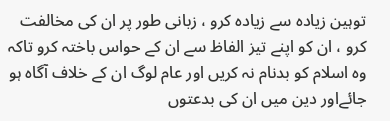توہین زیادہ سے زیادہ كرو ، زبانی طور پر ان کی مخالفت كرو ، ان کو اپنے تیز الفاظ سے ان كے حواس باختہ كرو تاکہ وہ اسلام کو بدنام نہ کریں اور عام لوگ ان کے خلاف آگاہ ہو جائےاور دین میں ان كی بدعتوں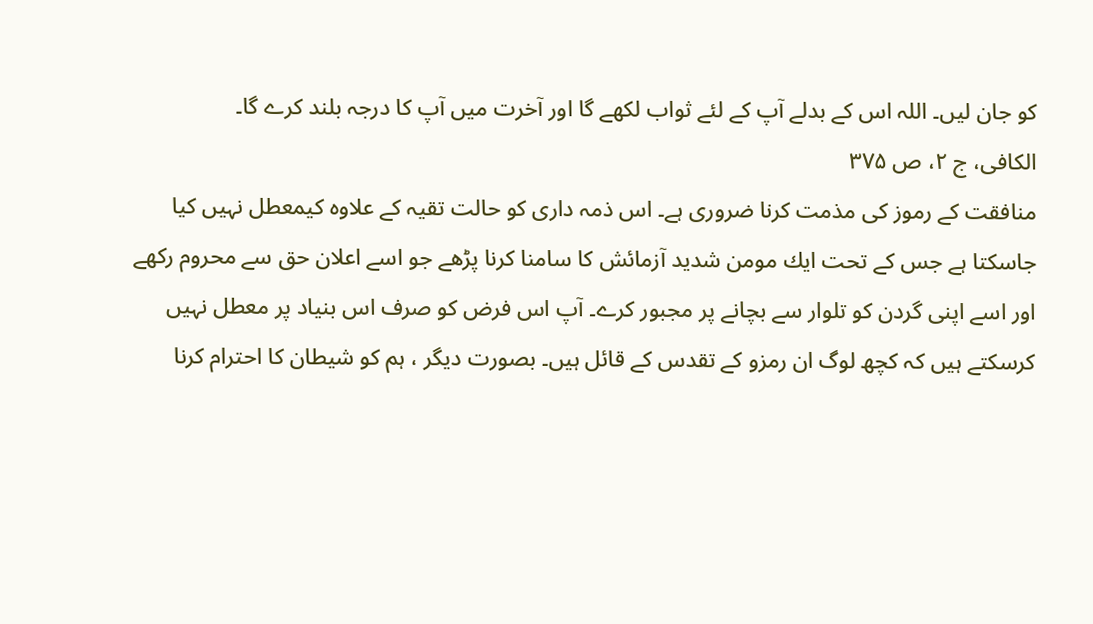كو جان لیں۔ اللہ اس کے بدلے آپ کے لئے ثواب لکھے گا اور آخرت میں آپ کا درجہ بلند کرے گا۔
الكافی، ج ۲، ص ۳۷۵
منافقت كے رموز کی مذمت کرنا ضروری ہے۔ اس ذمہ داری کو حالت تقیہ كے علاوہ کیمعطل نہیں کیا جاسکتا ہے جس کے تحت ایك مومن شدید آزمائش كا سامنا کرنا پڑھے جو اسے اعلان حق سے محروم رکھے اور اسے اپنی گردن کو تلوار سے بچانے پر مجبور كرے۔ آپ اس فرض کو صرف اس بنیاد پر معطل نہیں کرسکتے ہیں كہ کچھ لوگ ان رمزو كے تقدس كے قائل ہیں۔ بصورت دیگر ، ہم کو شیطان کا احترام کرنا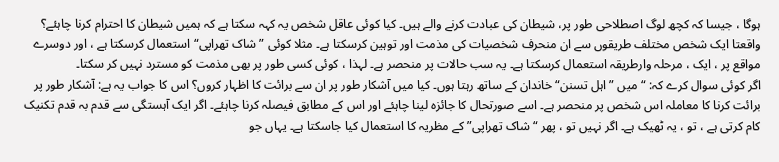ہوگا ، جیسا کہ کچھ لوگ اصطلاحی طور پر، شیطان كی عبادت كرنے والے ہیں۔ کیا کوئی عاقل شخص یہ کہہ سکتا ہے کہ ہمیں شیطان کا احترام کرنا چاہئے؟
واقعتا ایک شخص مختلف طریقوں سے ان منحرف شخصیات کی مذمت اور توہین کرسکتا ہے۔ مثلا کوئی ”شاک تھراپی“ استعمال کرسکتا ہے ، اور دوسرے مواقع پر ، ایک ، مرحلہ وارطریقہ استعمال کرسکتا ہے۔ یہ سب حالات پر منحصر ہے۔ لہذا ، کوئی کسی طور پر بھی مذمت كو مسترد نہیں كر سكتا۔
اگر کوئی سوال كرے کہ: “میں ”اہل تسنن“ خاندان کے ساتھ رہتا ہوں۔ کیا میں آشكار طور پر ان سے برائت كا اظہار کروں؟ اس کا جواب یہ ہے: آشكار طور پر برائت کرنا کا معاملہ اس شخص پر منحصر ہے۔ اسے صورتحال کا جائزہ لینا چاہئے اور اس کے مطابق فیصلہ كرنا چاہئے۔ اگر ایک آہستگی سے قدم بہ قدم تکنیک کام کرتی ہے ، تو ، یہ ٹھیک ہے۔ اگر نہیں تو ، پھر “شاک تھراپی” کے مظریہ كا استعمال کیا جاسکتا ہے۔ یہاں جو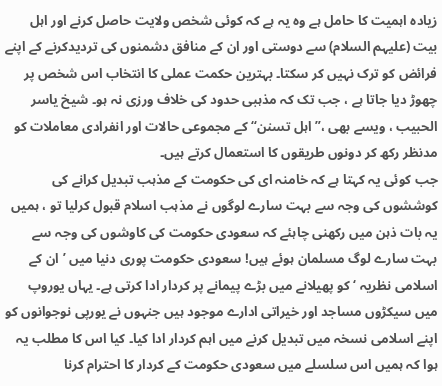زیادہ اہمیت كا حامل ہے وہ یہ ہے کہ کوئی شخص ولایت حاصل کرنے اور اہل بیت (علیہم السلام) سے دوستی اور ان كے منافق دشمنوں كی تردیدکرنے كے اپنے فرائض كو ترک نہیں كر سكتا۔ بہترین حكمت عملی کا انتخاب اس شخص پر چھوڑ دیا جاتا ہے ، جب تک کہ مذہبی حدود کی خلاف ورزی نہ ہو۔ شیخ یاسر الحبیب ، ویسے بھی ،”اہل تسنن“ كے مجموعی حالات اور انفرادی معاملات كو مدنظر ركھ كر دونوں طریقوں كا استعمال کرتے ہیں۔
جب کوئی یہ كہتا ہے کہ خامنہ ای کی حکومت کے مذہب تبدیل كرانے کی کوششوں کی وجہ سے بہت سارے لوگوں نے مذہب اسلام قبول کرلیا تو ، ہمیں یہ بات ذہن میں رکھنی چاہئے کہ سعودی حکومت کی کاوشوں کی وجہ سے بہت سارے لوگ مسلمان ہوئے ہیں! سعودی حکومت پوری دنیا میں ’ان کے اسلامی نظریہ ‘ كو پھیلانے میں بڑے پیمانے پر کردار ادا کرتی ہے۔ یہاں یوروپ میں سیکڑوں مساجد اور خیراتی ادارے موجود ہیں جنہوں نے یورپی نوجوانوں کو اپنے اسلامی نسخہ میں تبدیل کرنے میں اہم کردار ادا کیا۔ کیا اس کا مطلب یہ ہوا کہ ہمیں اس سلسلے میں سعودی حکومت کے کردار کا احترام كرنا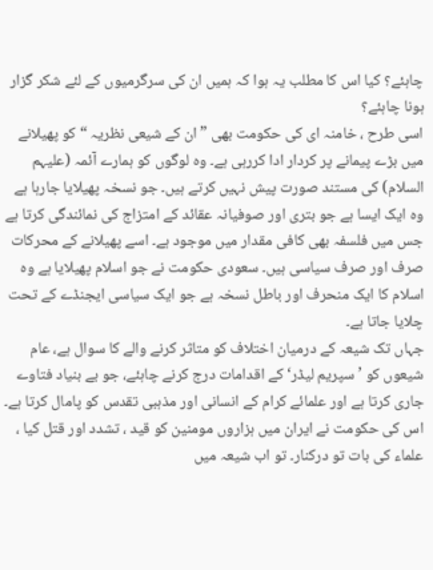چاہئے؟ کیا اس کا مطلب یہ ہوا کہ ہمیں ان کی سرگرمیوں کے لئے شکر گزار ہونا چاہئے؟
اسی طرح ، خامنہ ای کی حکومت بھی ”ان کے شیعی نظریہ “ کو پھیلانے میں بڑے پیمانے پر کردار ادا کررہی ہے۔ وہ لوگوں کو ہمارے آئمہ (علیہم السلام) کی مستند صورت پیش نہیں كرتے ہیں۔ جو نسخہ پھیلایا جارہا ہے وہ ایک ایسا ہے جو بتری اور صوفیانہ عقائد کے امتزاج کی نمائندگی کرتا ہے جس میں فلسفہ بھی كافی مقدار میں موجود ہے۔ اسے پھیلانے کے محرکات صرف اور صرف سیاسی ہیں۔ سعودی حکومت نے جو اسلام پھیلایا ہے وہ اسلام کا ایک منحرف اور باطل نسخہ ہے جو ایک سیاسی ایجنڈے کے تحت چلایا جاتا ہے۔
جہاں تک شیعہ کے درمیان اختلاف کو متاثر کرنے والے كا سوال ہے، عام شیعوں کو ’سپریم لیڈر‘ کے اقدامات درج کرنے چاہئے، جو بے بنیاد فتاوے جاری کرتا ہے اور علمائے کرام کے انسانی اور مذہبی تقدس کو پامال کرتا ہے۔ اس کی حکومت نے ایران میں ہزاروں مومنین کو قید ، تشدد اور قتل کیا ، علماء كی بات تو دركنار۔ تو اب شیعہ میں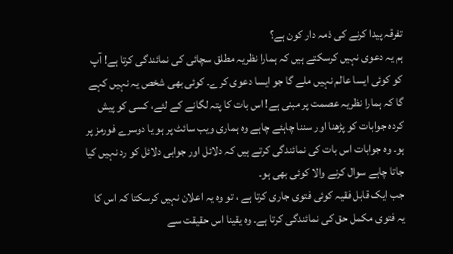تفرقہ پیدا کرنے کی ذمہ دار کون ہے؟
ہم یہ دعوی نہیں کرسکتے ہیں کہ ہمارا نظریہ مطلق سچائی کی نمائندگی کرتا ہے! آپ کو کوئی ایسا عالم نہیں ملے گا جو ایسا دعوی کرے۔ کوئی بھی شخص یہ نہیں کہے گا کہ ہمارا نظریہ عصمت پر مبنی ہے! اس بات کا پتہ لگانے کے لئے، کسی کو پیش کردہ جوابات کو پڑھنا اور سننا چاہئے چاہے وہ ہماری ویب سائٹ پر ہو یا دوسرے فورمز پر ہو۔ وہ جوابات اس بات کی نمائندگی کرتے ہیں کہ دلائل اور جوابی دلائل کو رد نہیں کیا جاتا چاہے سوال كرنے والا كوئی بھی ہو۔
جب ایک قابل فقیہ کوئی فتوی جاری کرتا ہے ، تو وہ یہ اعلان نہیں کرسکتا کہ اس کا یہ فتوی مکمل حق کی نمائندگی کرتا ہے۔ وہ یقینا اس حقیقت سے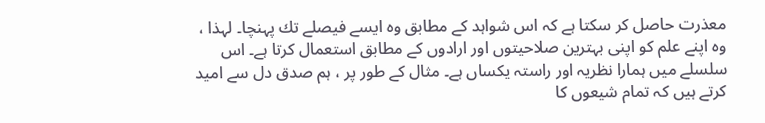معذرت حاصل كر سكتا ہے کہ اس شواہد کے مطابق وہ ایسے فیصلے تك پہنچا۔ لہذا ، وہ اپنے علم کو اپنی بہترین صلاحیتوں اور ارادوں کے مطابق استعمال کرتا ہے۔ اس سلسلے میں ہمارا نظریہ اور راستہ یکساں ہے۔ مثال کے طور پر ، ہم صدق دل سے امید کرتے ہیں کہ تمام شیعوں كا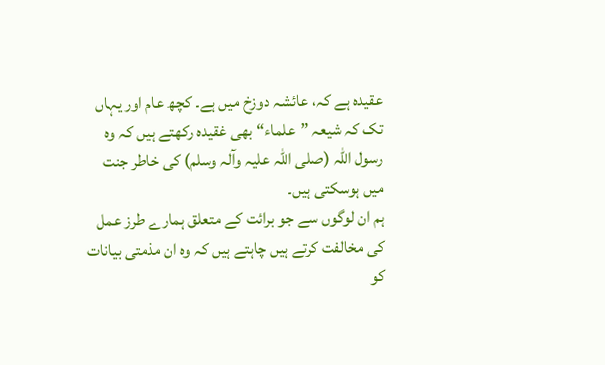عقیدہ ہے كہ، عائشہ دوزخ میں ہے۔ کچھ عام اور یہاں تک کہ شیعہ ”علماء“ بھی غقیدہ رکھتے ہیں کہ وہ رسول اللہ (صلی اللہ علیہ وآلہ وسلم) کی خاطر جنت میں ہوسکتی ہیں۔
ہم ان لوگوں سے جو برائت كے متعلق ہمارے طرز عمل کی مخالفت كرتے ہیں چاہتے ہیں کہ وہ ان مذمتی بیانات کو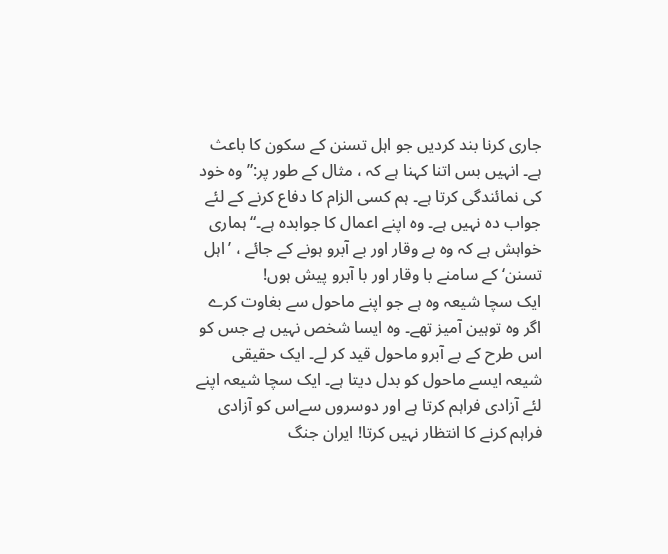جاری کرنا بند کردیں جو اہل تسنن كے سكون كا باعث ہے۔ انہیں بس اتنا کہنا ہے کہ ، مثال کے طور پر:”وہ خود كی نمائندگی کرتا ہے۔ ہم كسی الزام کا دفاع کرنے کے لئے جواب دہ نہیں ہے۔ وہ اپنے اعمال کا جوابدہ ہے۔“ ہماری خواہش ہے کہ وہ بے وقار اور بے آبرو ہونے كے جائے ، ’اہل تسنن‘ کے سامنے با وقار اور با آبرو پیش ہوں!
ایک سچا شیعہ وہ ہے جو اپنے ماحول سے بغاوت کرے اگر وہ توہین آمیز تھے۔ وہ ایسا شخص نہیں ہے جس کو اس طرح کے بے آبرو ماحول قید كر لے۔ ایک حقیقی شیعہ ایسے ماحول کو بدل دیتا ہے۔ ایک سچا شیعہ اپنے لئے آزادی فراہم کرتا ہے اور دوسروں سےاس کو آزادی فراہم کرنے کا انتظار نہیں کرتا! ایران جنگ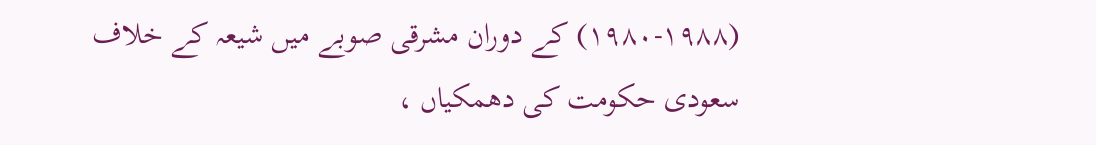(۱۹۸۰-۱۹۸۸) کے دوران مشرقی صوبے میں شیعہ کے خلاف سعودی حکومت کی دھمکیاں ،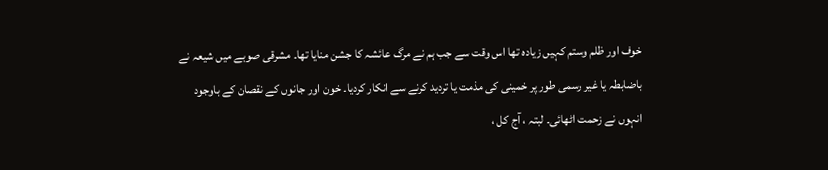خوف اور ظلم وستم کہیں زیادہ تھا اس وقت سے جب ہم نے مرگ عائشہ کا جشن منایا تھا۔ مشرقی صوبے میں شیعہ نے باضابطہ یا غیر رسمی طور پر خمینی کی مذمت یا تردید کرنے سے انکار کردیا۔ خون اور جانوں کے نقصان کے باوجود انہوں نے زحمت اٹھائی۔ لبتہ ، آج کل ،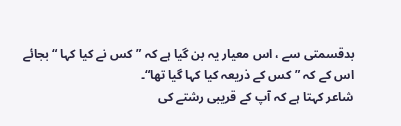بدقسمتی سے ، اس معیار یہ بن گیا ہے کہ ”كس نے کیا کہا “ بجائے اس كے كہ ”کس کے ذریعہ كیا کہا گیا تھا“۔
شاعر كہتا ہے کہ آپ کے قریبی رشتے کی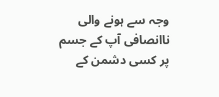وجہ سے ہونے والی ناانصافی آپ کے جسم پر کسی دشمن کے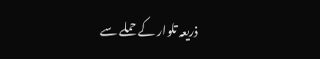ذریعہ تلوار کے حملے سے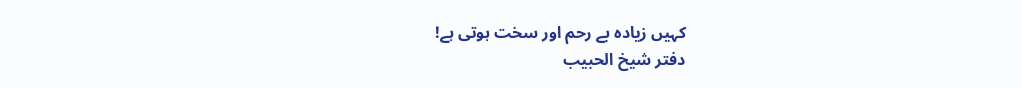کہیں زیادہ بے رحم اور سخت ہوتی ہے!
دفتر شیخ الحبیب